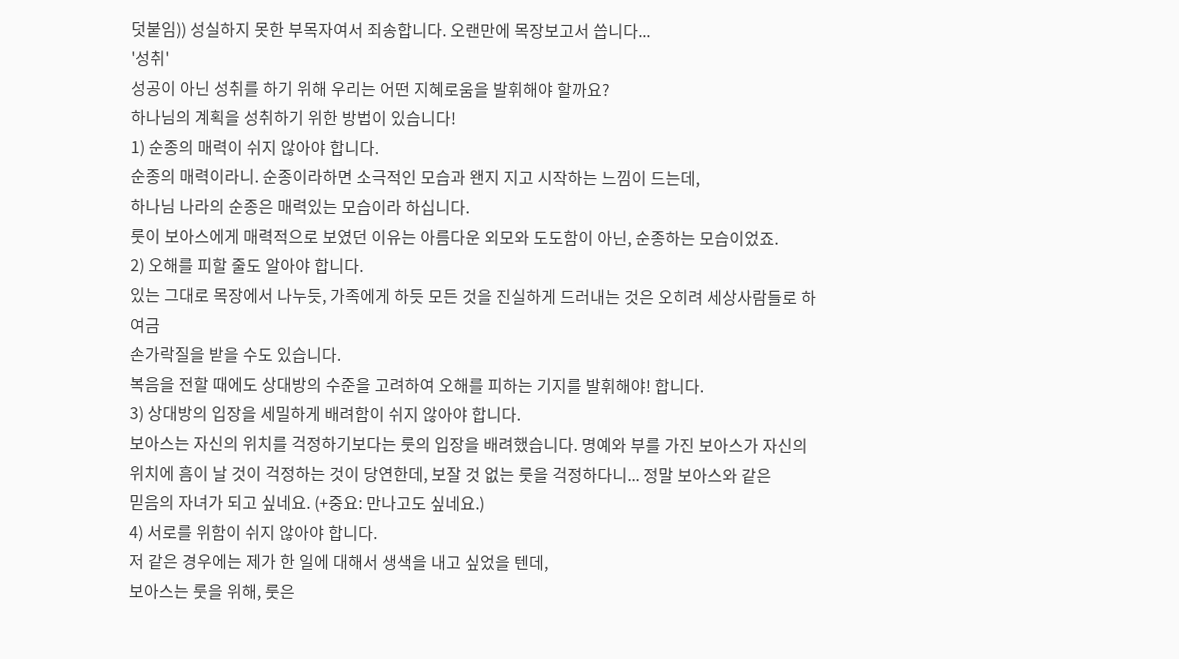덧붙임)) 성실하지 못한 부목자여서 죄송합니다. 오랜만에 목장보고서 씁니다...
'성취'
성공이 아닌 성취를 하기 위해 우리는 어떤 지혜로움을 발휘해야 할까요?
하나님의 계획을 성취하기 위한 방법이 있습니다!
1) 순종의 매력이 쉬지 않아야 합니다.
순종의 매력이라니. 순종이라하면 소극적인 모습과 왠지 지고 시작하는 느낌이 드는데,
하나님 나라의 순종은 매력있는 모습이라 하십니다.
룻이 보아스에게 매력적으로 보였던 이유는 아름다운 외모와 도도함이 아닌, 순종하는 모습이었죠.
2) 오해를 피할 줄도 알아야 합니다.
있는 그대로 목장에서 나누듯, 가족에게 하듯 모든 것을 진실하게 드러내는 것은 오히려 세상사람들로 하여금
손가락질을 받을 수도 있습니다.
복음을 전할 때에도 상대방의 수준을 고려하여 오해를 피하는 기지를 발휘해야! 합니다.
3) 상대방의 입장을 세밀하게 배려함이 쉬지 않아야 합니다.
보아스는 자신의 위치를 걱정하기보다는 룻의 입장을 배려했습니다. 명예와 부를 가진 보아스가 자신의
위치에 흠이 날 것이 걱정하는 것이 당연한데, 보잘 것 없는 룻을 걱정하다니... 정말 보아스와 같은
믿음의 자녀가 되고 싶네요. (+중요: 만나고도 싶네요.)
4) 서로를 위함이 쉬지 않아야 합니다.
저 같은 경우에는 제가 한 일에 대해서 생색을 내고 싶었을 텐데,
보아스는 룻을 위해, 룻은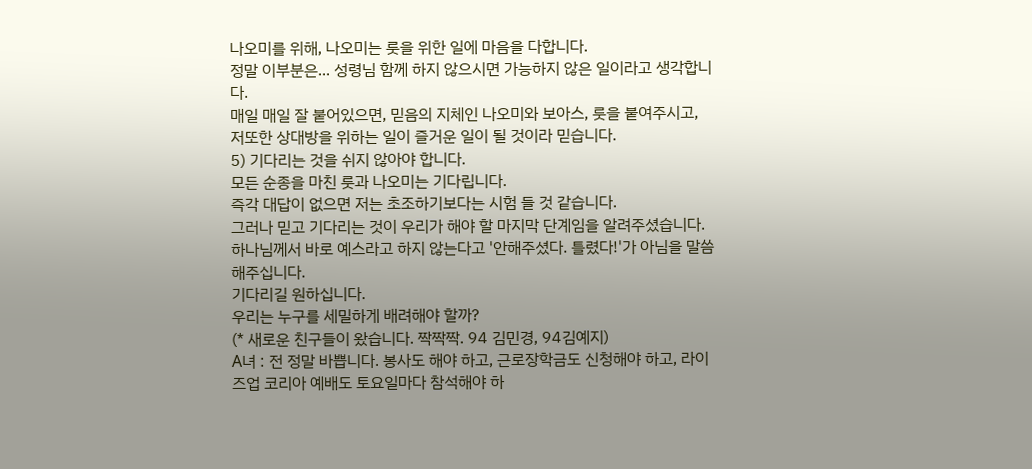나오미를 위해, 나오미는 룻을 위한 일에 마음을 다합니다.
정말 이부분은... 성령님 함께 하지 않으시면 가능하지 않은 일이라고 생각합니다.
매일 매일 잘 붙어있으면, 믿음의 지체인 나오미와 보아스, 룻을 붙여주시고,
저또한 상대방을 위하는 일이 즐거운 일이 될 것이라 믿습니다.
5) 기다리는 것을 쉬지 않아야 합니다.
모든 순종을 마친 룻과 나오미는 기다립니다.
즉각 대답이 없으면 저는 초조하기보다는 시험 들 것 같습니다.
그러나 믿고 기다리는 것이 우리가 해야 할 마지막 단계임을 알려주셨습니다.
하나님께서 바로 예스라고 하지 않는다고 '안해주셨다. 틀렸다!'가 아님을 말씀해주십니다.
기다리길 원하십니다.
우리는 누구를 세밀하게 배려해야 할까?
(* 새로운 친구들이 왔습니다. 짝짝짝. 94 김민경, 94김예지)
A녀 : 전 정말 바쁩니다. 봉사도 해야 하고, 근로장학금도 신청해야 하고, 라이즈업 코리아 예배도 토요일마다 참석해야 하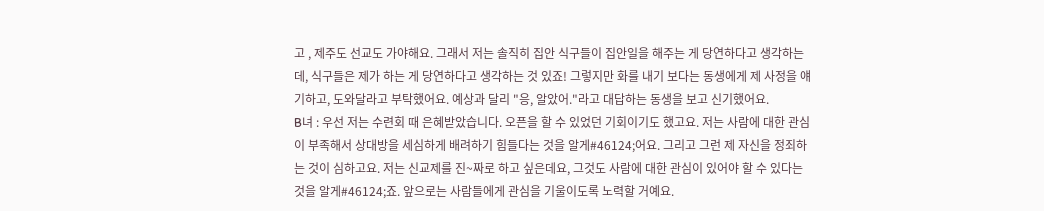고 , 제주도 선교도 가야해요. 그래서 저는 솔직히 집안 식구들이 집안일을 해주는 게 당연하다고 생각하는데, 식구들은 제가 하는 게 당연하다고 생각하는 것 있죠! 그렇지만 화를 내기 보다는 동생에게 제 사정을 얘기하고, 도와달라고 부탁했어요. 예상과 달리 "응, 알았어."라고 대답하는 동생을 보고 신기했어요.
B녀 : 우선 저는 수련회 때 은혜받았습니다. 오픈을 할 수 있었던 기회이기도 했고요. 저는 사람에 대한 관심이 부족해서 상대방을 세심하게 배려하기 힘들다는 것을 알게#46124;어요. 그리고 그런 제 자신을 정죄하는 것이 심하고요. 저는 신교제를 진~짜로 하고 싶은데요, 그것도 사람에 대한 관심이 있어야 할 수 있다는 것을 알게#46124;죠. 앞으로는 사람들에게 관심을 기울이도록 노력할 거예요.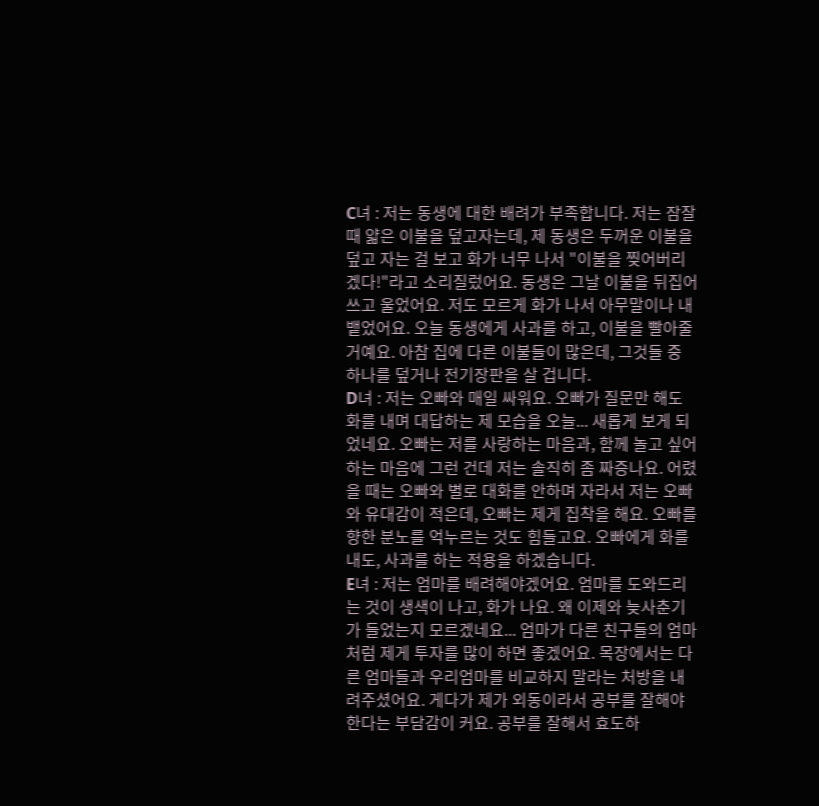C녀 : 저는 동생에 대한 배려가 부족합니다. 저는 잠잘때 얇은 이불을 덮고자는데, 제 동생은 두꺼운 이불을 덮고 자는 걸 보고 화가 너무 나서 "이불을 찢어버리겠다!"라고 소리질렀어요. 동생은 그날 이불을 뒤집어 쓰고 울었어요. 저도 모르게 화가 나서 아무말이나 내뱉었어요. 오늘 동생에게 사과를 하고, 이불을 빨아줄거예요. 아참 집에 다른 이불들이 많은데, 그것들 중 하나를 덮거나 전기장판을 살 겁니다.
D녀 : 저는 오빠와 매일 싸워요. 오빠가 질문만 해도 화를 내며 대답하는 제 모습을 오늘... 새롭게 보게 되었네요. 오빠는 저를 사랑하는 마음과, 함께 놀고 싶어하는 마음에 그런 건데 저는 솔직히 좀 짜증나요. 어렸을 때는 오빠와 별로 대화를 안하며 자라서 저는 오빠와 유대감이 적은데, 오빠는 제게 집착을 해요. 오빠를 향한 분노를 억누르는 것도 힘들고요. 오빠에게 화를 내도, 사과를 하는 적용을 하겠습니다.
E녀 : 저는 엄마를 배려해야겠어요. 엄마를 도와드리는 것이 생색이 나고, 화가 나요. 왜 이제와 늦사춘기가 들었는지 모르겠네요... 엄마가 다른 친구들의 엄마처럼 제게 투자를 많이 하면 좋겠어요. 목장에서는 다른 엄마들과 우리엄마를 비교하지 말라는 처방을 내려주셨어요. 게다가 제가 외동이라서 공부를 잘해야한다는 부담감이 커요. 공부를 잘해서 효도하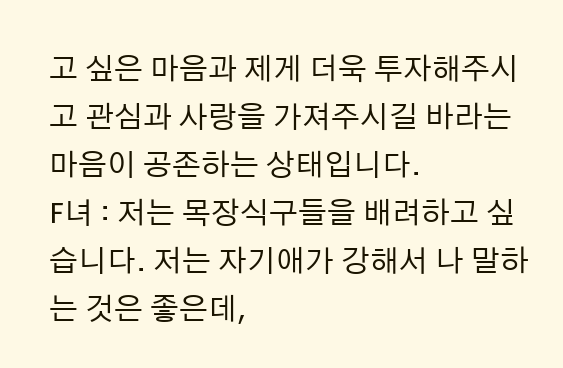고 싶은 마음과 제게 더욱 투자해주시고 관심과 사랑을 가져주시길 바라는 마음이 공존하는 상태입니다.
F녀 : 저는 목장식구들을 배려하고 싶습니다. 저는 자기애가 강해서 나 말하는 것은 좋은데,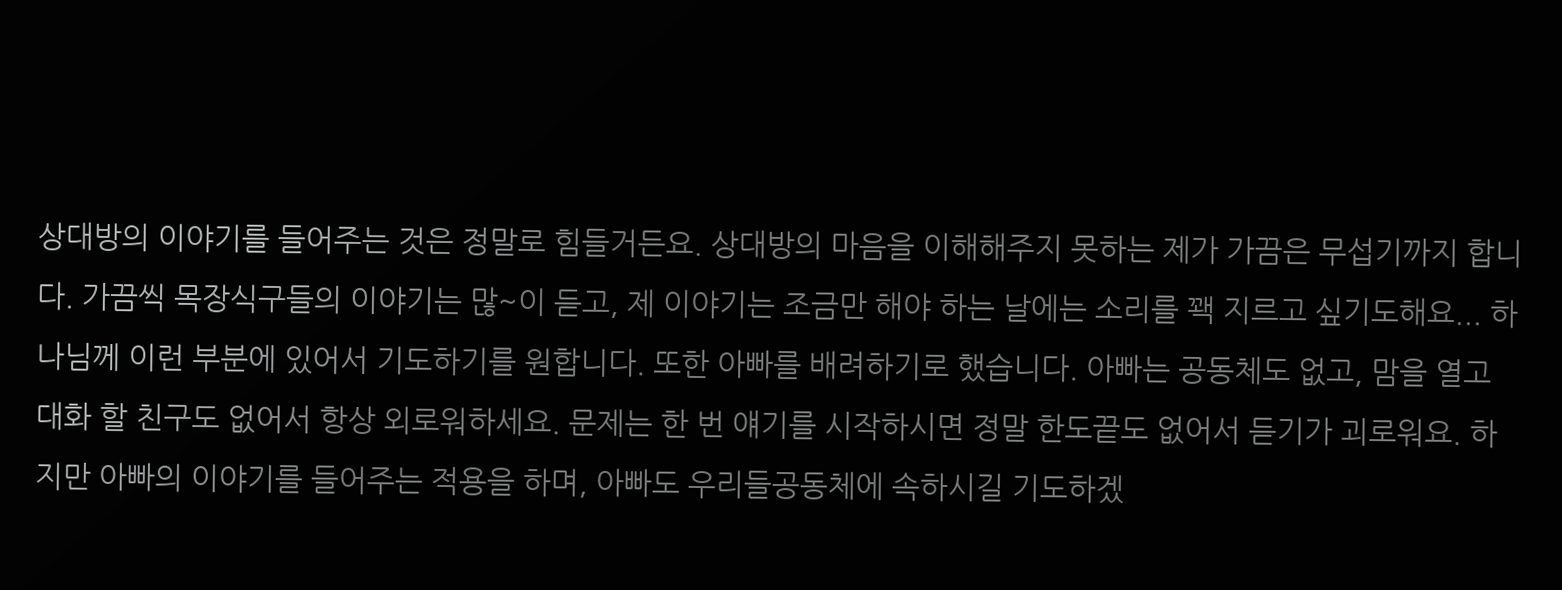상대방의 이야기를 들어주는 것은 정말로 힘들거든요. 상대방의 마음을 이해해주지 못하는 제가 가끔은 무섭기까지 합니다. 가끔씩 목장식구들의 이야기는 많~이 듣고, 제 이야기는 조금만 해야 하는 날에는 소리를 꽥 지르고 싶기도해요... 하나님께 이런 부분에 있어서 기도하기를 원합니다. 또한 아빠를 배려하기로 했습니다. 아빠는 공동체도 없고, 맘을 열고 대화 할 친구도 없어서 항상 외로워하세요. 문제는 한 번 얘기를 시작하시면 정말 한도끝도 없어서 듣기가 괴로워요. 하지만 아빠의 이야기를 들어주는 적용을 하며, 아빠도 우리들공동체에 속하시길 기도하겠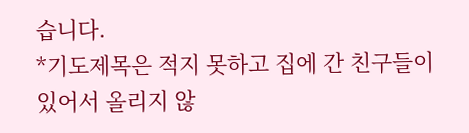습니다.
*기도제목은 적지 못하고 집에 간 친구들이 있어서 올리지 않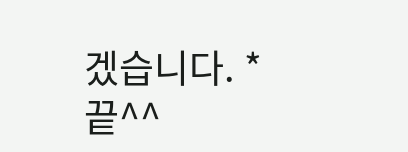겠습니다. *
끝^^